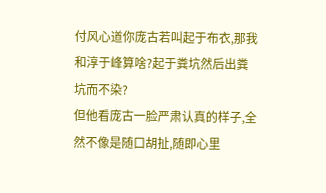付风心道你庞古若叫起于布衣,那我和淳于峰算啥?起于粪坑然后出粪坑而不染?
但他看庞古一脸严肃认真的样子,全然不像是随口胡扯,随即心里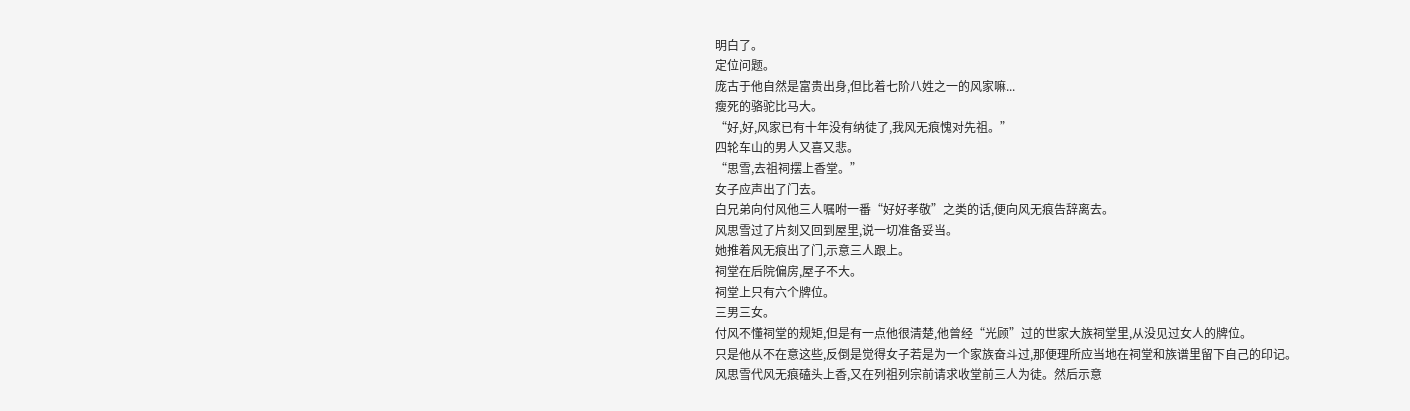明白了。
定位问题。
庞古于他自然是富贵出身,但比着七阶八姓之一的风家嘛...
瘦死的骆驼比马大。
“好,好,风家已有十年没有纳徒了,我风无痕愧对先祖。”
四轮车山的男人又喜又悲。
“思雪,去祖祠摆上香堂。”
女子应声出了门去。
白兄弟向付风他三人嘱咐一番“好好孝敬”之类的话,便向风无痕告辞离去。
风思雪过了片刻又回到屋里,说一切准备妥当。
她推着风无痕出了门,示意三人跟上。
祠堂在后院偏房,屋子不大。
祠堂上只有六个牌位。
三男三女。
付风不懂祠堂的规矩,但是有一点他很清楚,他曾经“光顾”过的世家大族祠堂里,从没见过女人的牌位。
只是他从不在意这些,反倒是觉得女子若是为一个家族奋斗过,那便理所应当地在祠堂和族谱里留下自己的印记。
风思雪代风无痕磕头上香,又在列祖列宗前请求收堂前三人为徒。然后示意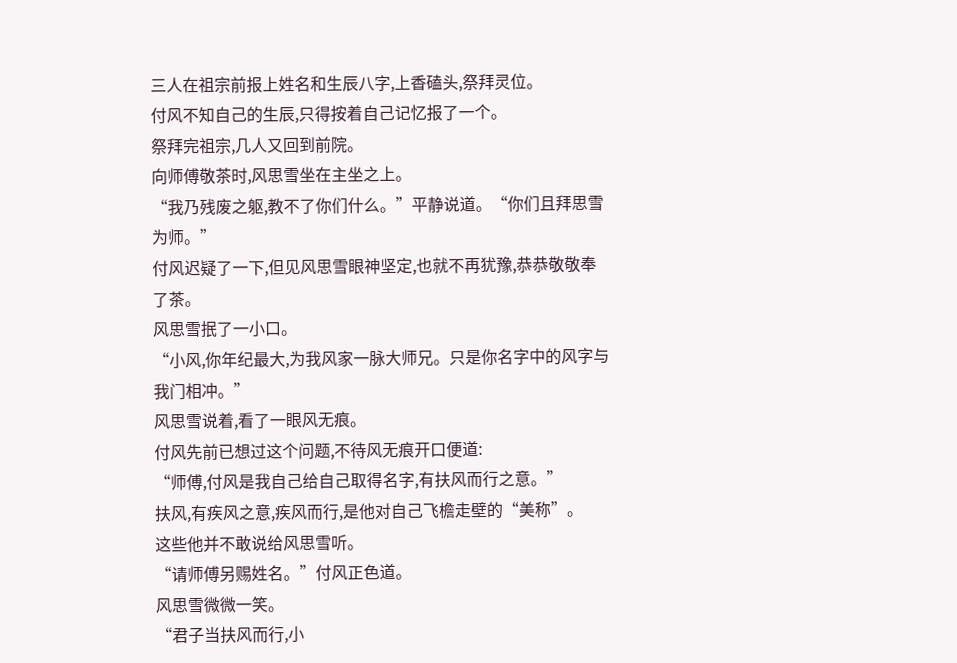三人在祖宗前报上姓名和生辰八字,上香磕头,祭拜灵位。
付风不知自己的生辰,只得按着自己记忆报了一个。
祭拜完祖宗,几人又回到前院。
向师傅敬茶时,风思雪坐在主坐之上。
“我乃残废之躯,教不了你们什么。”平静说道。“你们且拜思雪为师。”
付风迟疑了一下,但见风思雪眼神坚定,也就不再犹豫,恭恭敬敬奉了茶。
风思雪抿了一小口。
“小风,你年纪最大,为我风家一脉大师兄。只是你名字中的风字与我门相冲。”
风思雪说着,看了一眼风无痕。
付风先前已想过这个问题,不待风无痕开口便道:
“师傅,付风是我自己给自己取得名字,有扶风而行之意。”
扶风,有疾风之意,疾风而行,是他对自己飞檐走壁的“美称”。
这些他并不敢说给风思雪听。
“请师傅另赐姓名。”付风正色道。
风思雪微微一笑。
“君子当扶风而行,小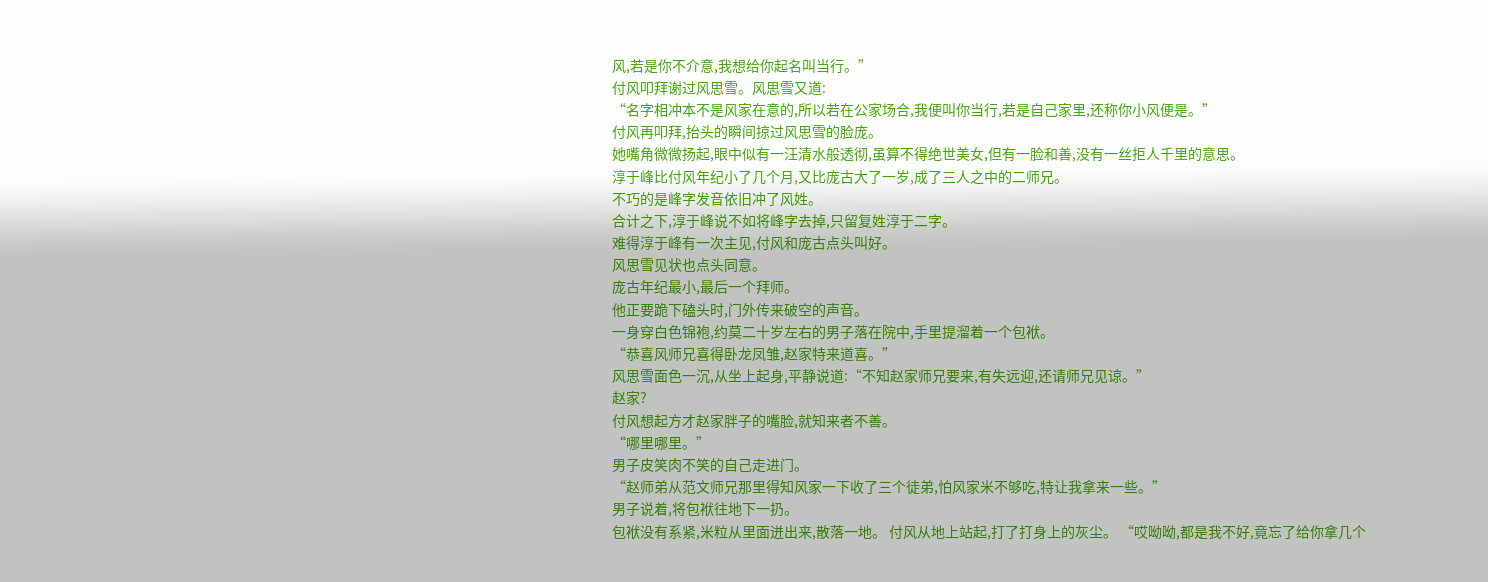风,若是你不介意,我想给你起名叫当行。”
付风叩拜谢过风思雪。风思雪又道:
“名字相冲本不是风家在意的,所以若在公家场合,我便叫你当行,若是自己家里,还称你小风便是。”
付风再叩拜,抬头的瞬间掠过风思雪的脸庞。
她嘴角微微扬起,眼中似有一汪清水般透彻,虽算不得绝世美女,但有一脸和善,没有一丝拒人千里的意思。
淳于峰比付风年纪小了几个月,又比庞古大了一岁,成了三人之中的二师兄。
不巧的是峰字发音依旧冲了风姓。
合计之下,淳于峰说不如将峰字去掉,只留复姓淳于二字。
难得淳于峰有一次主见,付风和庞古点头叫好。
风思雪见状也点头同意。
庞古年纪最小,最后一个拜师。
他正要跪下磕头时,门外传来破空的声音。
一身穿白色锦袍,约莫二十岁左右的男子落在院中,手里提溜着一个包袱。
“恭喜风师兄喜得卧龙凤雏,赵家特来道喜。”
风思雪面色一沉,从坐上起身,平静说道:“不知赵家师兄要来,有失远迎,还请师兄见谅。”
赵家?
付风想起方才赵家胖子的嘴脸,就知来者不善。
“哪里哪里。”
男子皮笑肉不笑的自己走进门。
“赵师弟从范文师兄那里得知风家一下收了三个徒弟,怕风家米不够吃,特让我拿来一些。”
男子说着,将包袱往地下一扔。
包袱没有系紧,米粒从里面迸出来,散落一地。 付风从地上站起,打了打身上的灰尘。 “哎呦呦,都是我不好,竟忘了给你拿几个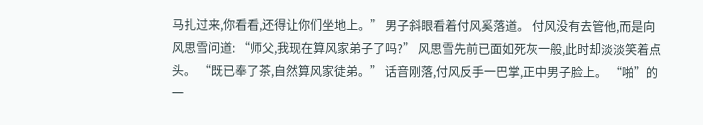马扎过来,你看看,还得让你们坐地上。” 男子斜眼看着付风奚落道。 付风没有去管他,而是向风思雪问道: “师父,我现在算风家弟子了吗?” 风思雪先前已面如死灰一般,此时却淡淡笑着点头。 “既已奉了茶,自然算风家徒弟。” 话音刚落,付风反手一巴掌,正中男子脸上。 “啪”的一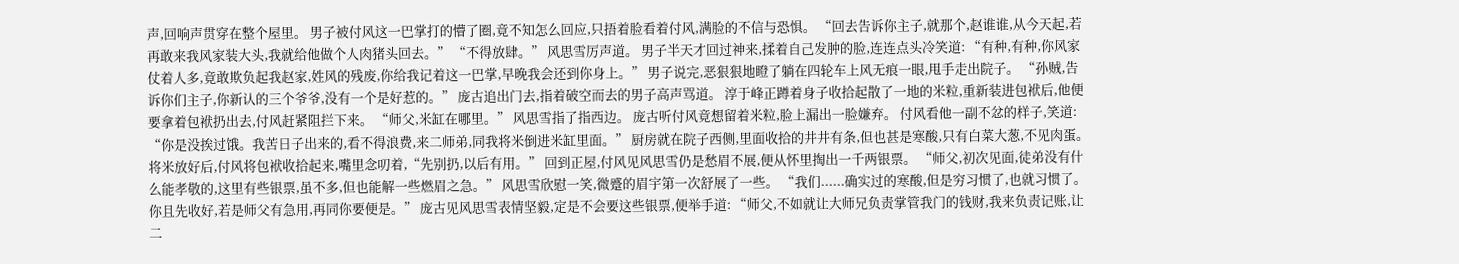声,回响声贯穿在整个屋里。 男子被付风这一巴掌打的懵了圈,竟不知怎么回应,只捂着脸看着付风,满脸的不信与恐惧。 “回去告诉你主子,就那个,赵谁谁,从今天起,若再敢来我风家装大头,我就给他做个人肉猪头回去。” “不得放肆。” 风思雪厉声道。 男子半天才回过神来,揉着自己发肿的脸,连连点头冷笑道: “有种,有种,你风家仗着人多,竟敢欺负起我赵家,姓风的残废,你给我记着这一巴掌,早晚我会还到你身上。” 男子说完,恶狠狠地瞪了躺在四轮车上风无痕一眼,甩手走出院子。 “孙贼,告诉你们主子,你新认的三个爷爷,没有一个是好惹的。” 庞古追出门去,指着破空而去的男子高声骂道。 淳于峰正蹲着身子收拾起散了一地的米粒,重新装进包袱后,他便要拿着包袱扔出去,付风赶紧阻拦下来。 “师父,米缸在哪里。” 风思雪指了指西边。 庞古听付风竟想留着米粒,脸上漏出一脸嫌弃。 付风看他一副不忿的样子,笑道: “你是没挨过饿。我苦日子出来的,看不得浪费,来二师弟,同我将米倒进米缸里面。” 厨房就在院子西侧,里面收拾的井井有条,但也甚是寒酸,只有白菜大葱,不见肉蛋。 将米放好后,付风将包袱收拾起来,嘴里念叨着,“先别扔,以后有用。” 回到正屋,付风见风思雪仍是愁眉不展,便从怀里掏出一千两银票。 “师父,初次见面,徒弟没有什么能孝敬的,这里有些银票,虽不多,但也能解一些燃眉之急。” 风思雪欣慰一笑,微蹙的眉宇第一次舒展了一些。 “我们......确实过的寒酸,但是穷习惯了,也就习惯了。你且先收好,若是师父有急用,再同你要便是。” 庞古见风思雪表情坚毅,定是不会要这些银票,便举手道: “师父,不如就让大师兄负责掌管我门的钱财,我来负责记账,让二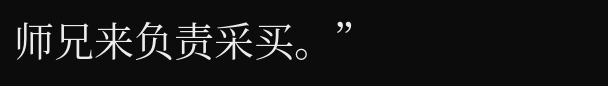师兄来负责采买。”